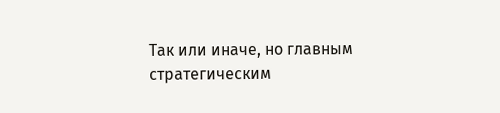Так или иначе, но главным стратегическим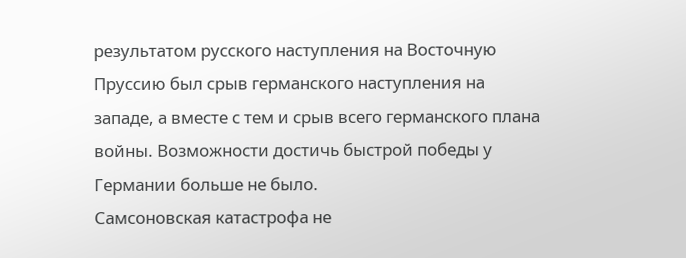результатом русского наступления на Восточную Пруссию был срыв германского наступления на западе, а вместе с тем и срыв всего германского плана войны. Возможности достичь быстрой победы у Германии больше не было.
Самсоновская катастрофа не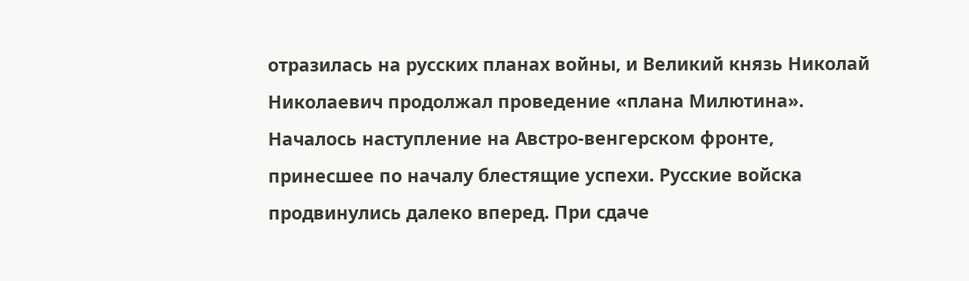отразилась на русских планах войны, и Великий князь Николай Николаевич продолжал проведение «плана Милютина». Началось наступление на Австро-венгерском фронте, принесшее по началу блестящие успехи. Русские войска продвинулись далеко вперед. При сдаче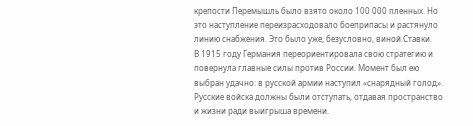крепости Перемышль было взято около 100 000 пленных. Но это наступление переизрасходовало боеприпасы и растянуло линию снабжения. Это было уже, безусловно, виной Ставки.
В 1915 году Германия переориентировала свою стратегию и повернула главные силы против России. Момент был ею выбран удачно: в русской армии наступил «снарядный голод». Русские войска должны были отступать, отдавая пространство и жизни ради выигрыша времени.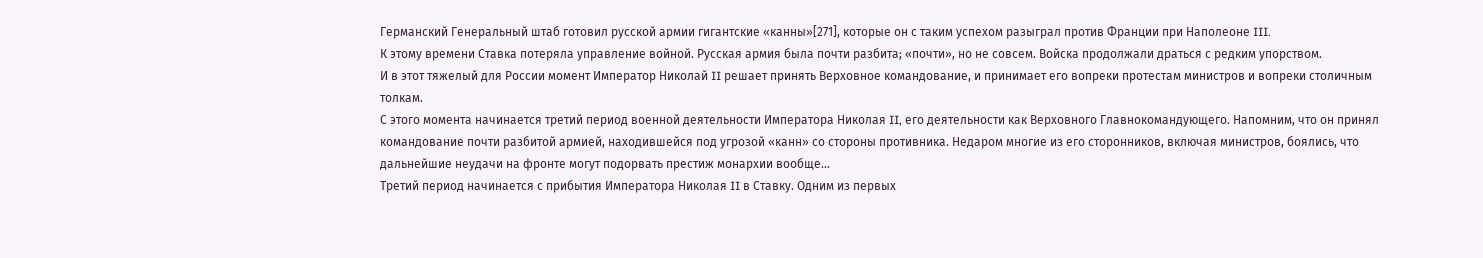Германский Генеральный штаб готовил русской армии гигантские «канны»[271], которые он с таким успехом разыграл против Франции при Наполеоне III.
К этому времени Ставка потеряла управление войной. Русская армия была почти разбита; «почти», но не совсем. Войска продолжали драться с редким упорством.
И в этот тяжелый для России момент Император Николай II решает принять Верховное командование, и принимает его вопреки протестам министров и вопреки столичным толкам.
С этого момента начинается третий период военной деятельности Императора Николая II, его деятельности как Верховного Главнокомандующего. Напомним, что он принял командование почти разбитой армией, находившейся под угрозой «канн» со стороны противника. Недаром многие из его сторонников, включая министров, боялись, что дальнейшие неудачи на фронте могут подорвать престиж монархии вообще…
Третий период начинается с прибытия Императора Николая II в Ставку. Одним из первых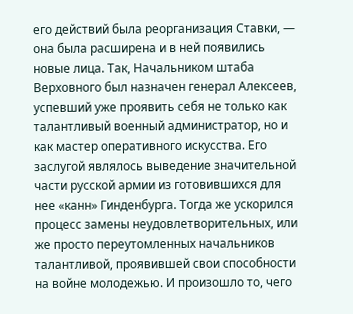его действий была реорганизация Ставки, — она была расширена и в ней появились новые лица. Так, Начальником штаба Верховного был назначен генерал Алексеев, успевший уже проявить себя не только как талантливый военный администратор, но и как мастер оперативного искусства. Его заслугой являлось выведение значительной части русской армии из готовившихся для нее «канн» Гинденбурга. Тогда же ускорился процесс замены неудовлетворительных, или же просто переутомленных начальников талантливой, проявившей свои способности на войне молодежью. И произошло то, чего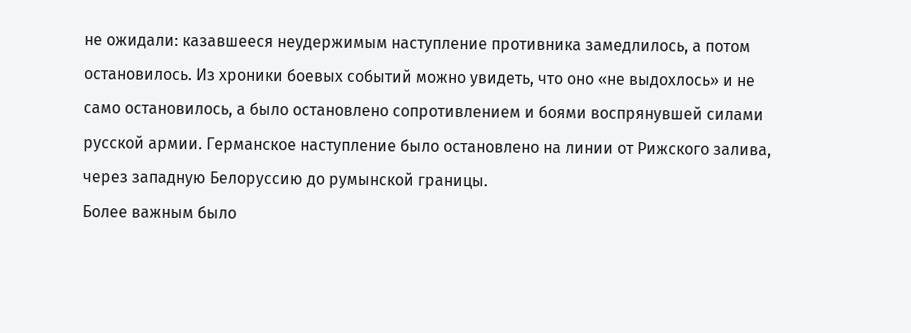не ожидали: казавшееся неудержимым наступление противника замедлилось, а потом остановилось. Из хроники боевых событий можно увидеть, что оно «не выдохлось» и не само остановилось, а было остановлено сопротивлением и боями воспрянувшей силами русской армии. Германское наступление было остановлено на линии от Рижского залива, через западную Белоруссию до румынской границы.
Более важным было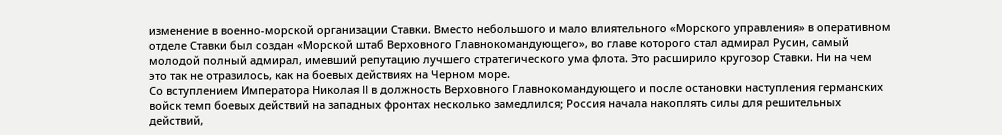изменение в военно-морской организации Ставки. Вместо небольшого и мало влиятельного «Морского управления» в оперативном отделе Ставки был создан «Морской штаб Верховного Главнокомандующего», во главе которого стал адмирал Русин, самый молодой полный адмирал, имевший репутацию лучшего стратегического ума флота. Это расширило кругозор Ставки. Ни на чем это так не отразилось, как на боевых действиях на Черном море.
Со вступлением Императора Николая II в должность Верховного Главнокомандующего и после остановки наступления германских войск темп боевых действий на западных фронтах несколько замедлился; Россия начала накоплять силы для решительных действий,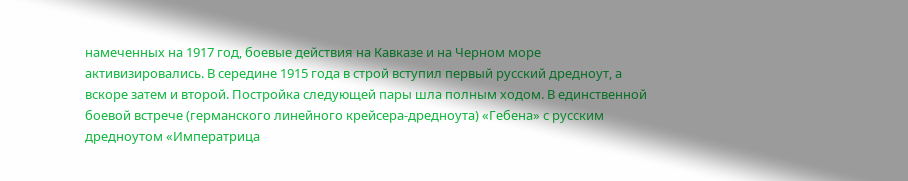намеченных на 1917 год, боевые действия на Кавказе и на Черном море активизировались. В середине 1915 года в строй вступил первый русский дредноут, а вскоре затем и второй. Постройка следующей пары шла полным ходом. В единственной боевой встрече (германского линейного крейсера-дредноута) «Гебена» с русским дредноутом «Императрица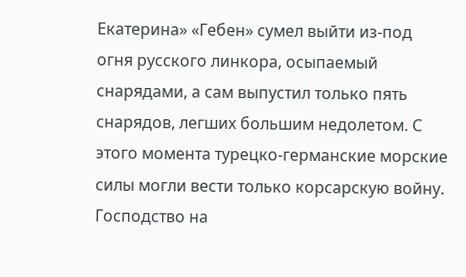Екатерина» «Гебен» сумел выйти из-под огня русского линкора, осыпаемый снарядами, а сам выпустил только пять снарядов, легших большим недолетом. С этого момента турецко-германские морские силы могли вести только корсарскую войну. Господство на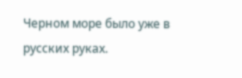Черном море было уже в русских руках.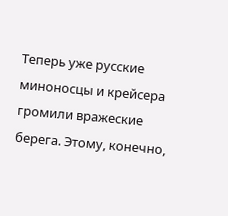Теперь уже русские миноносцы и крейсера громили вражеские берега. Этому, конечно,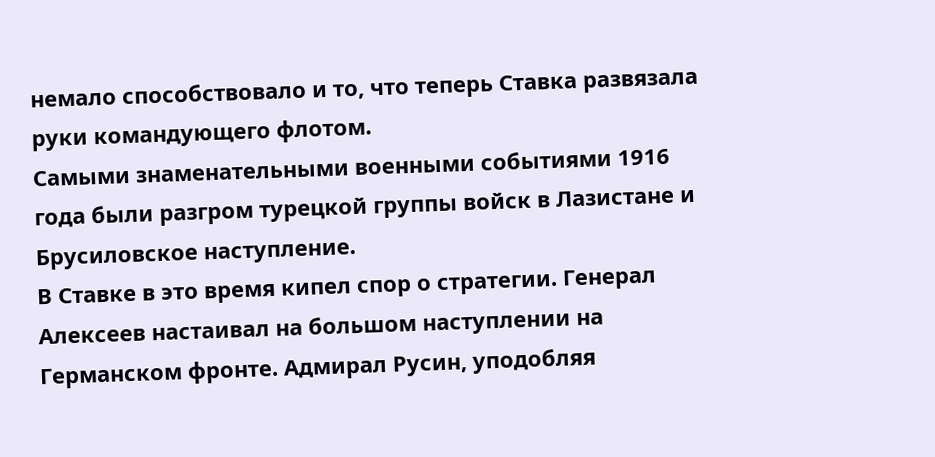немало способствовало и то, что теперь Ставка развязала руки командующего флотом.
Самыми знаменательными военными событиями 1916 года были разгром турецкой группы войск в Лазистане и Брусиловское наступление.
В Ставке в это время кипел спор о стратегии. Генерал Алексеев настаивал на большом наступлении на Германском фронте. Адмирал Русин, уподобляя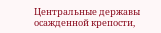Центральные державы осажденной крепости,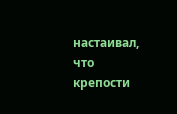настаивал, что крепости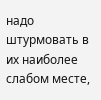надо штурмовать в их наиболее слабом месте,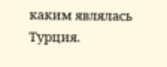каким являлась Турция.